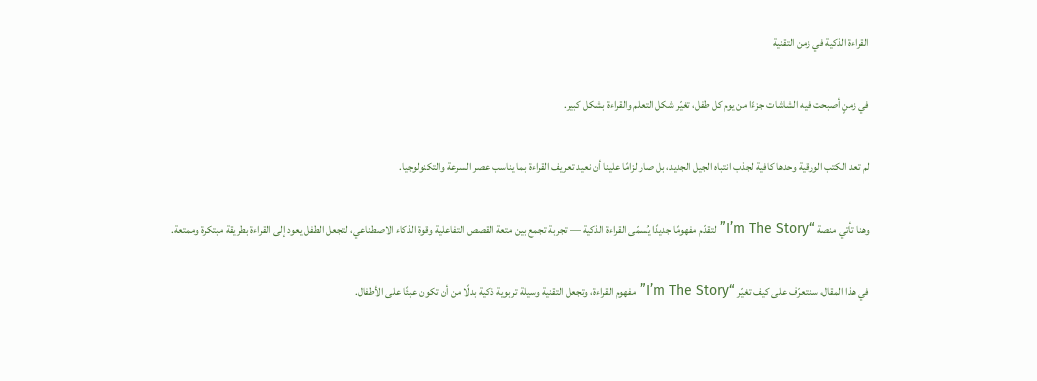القراءة الذكية في زمن التقنية

في زمنٍ أصبحت فيه الشاشات جزءًا من يوم كل طفل، تغيّر شكل التعلم والقراءة بشكل كبير.

لم تعد الكتب الورقية وحدها كافية لجذب انتباه الجيل الجديد، بل صار لزامًا علينا أن نعيد تعريف القراءة بما يناسب عصر السرعة والتكنولوجيا.

وهنا تأتي منصة “I’m The Story” لتقدّم مفهومًا جديدًا يُسمّى القراءة الذكية — تجربة تجمع بين متعة القصص التفاعلية وقوة الذكاء الاصطناعي، لتجعل الطفل يعود إلى القراءة بطريقة مبتكرة وممتعة.

في هذا المقال، سنتعرّف على كيف تغيّر “I’m The Story” مفهوم القراءة، وتجعل التقنية وسيلة تربوية ذكية بدلًا من أن تكون عبئًا على الأطفال.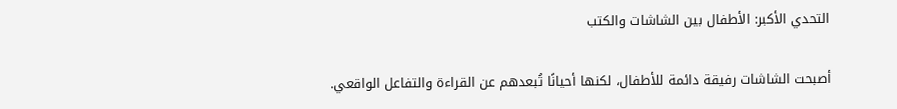التحدي الأكبر: الأطفال بين الشاشات والكتب

أصبحت الشاشات رفيقة دائمة للأطفال، لكنها أحيانًا تُبعدهم عن القراءة والتفاعل الواقعي.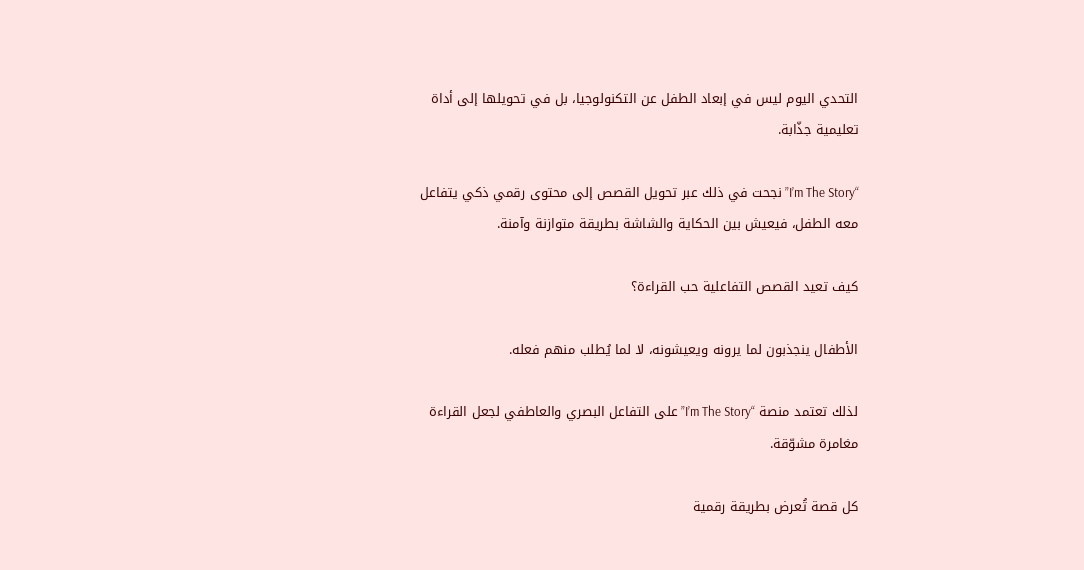التحدي اليوم ليس في إبعاد الطفل عن التكنولوجيا، بل في تحويلها إلى أداة تعليمية جذّابة.

“I’m The Story” نجحت في ذلك عبر تحويل القصص إلى محتوى رقمي ذكي يتفاعل معه الطفل، فيعيش بين الحكاية والشاشة بطريقة متوازنة وآمنة.

كيف تعيد القصص التفاعلية حب القراءة؟

الأطفال ينجذبون لما يرونه ويعيشونه، لا لما يُطلب منهم فعله.

لذلك تعتمد منصة “I’m The Story” على التفاعل البصري والعاطفي لجعل القراءة مغامرة مشوّقة.

كل قصة تُعرض بطريقة رقمية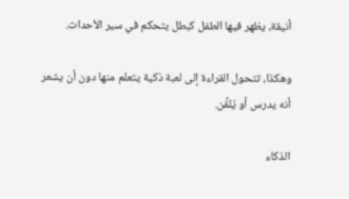أنيقة، يظهر فيها الطفل كبطل يتحكم في سير الأحداث.

وهكذا، تتحول القراءة إلى لعبة ذكية يتعلم منها دون أن يشعر أنه يدرس أو يُلقَّن.

الذكاء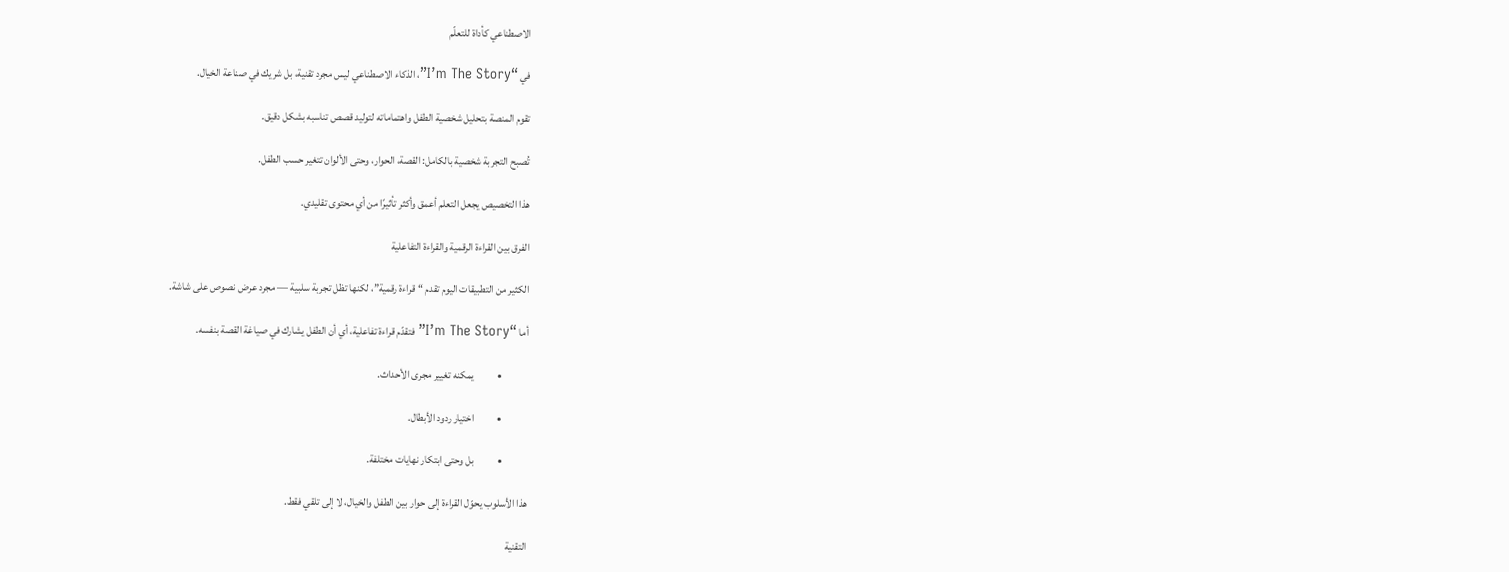الاصطناعي كأداة للتعلّم

في “I’m The Story”، الذكاء الاصطناعي ليس مجرد تقنية، بل شريك في صناعة الخيال.

تقوم المنصة بتحليل شخصية الطفل واهتماماته لتوليد قصص تناسبه بشكل دقيق.

تُصبح التجربة شخصية بالكامل: القصة، الحوار، وحتى الألوان تتغير حسب الطفل.

هذا التخصيص يجعل التعلم أعمق وأكثر تأثيرًا من أي محتوى تقليدي.

الفرق بين القراءة الرقمية والقراءة التفاعلية

الكثير من التطبيقات اليوم تقدم “قراءة رقمية”، لكنها تظل تجربة سلبية — مجرد عرض نصوص على شاشة.

أما “I’m The Story” فتقدّم قراءة تفاعلية، أي أن الطفل يشارك في صياغة القصة بنفسه.

            •           يمكنه تغيير مجرى الأحداث.

            •           اختيار ردود الأبطال.

            •           بل وحتى ابتكار نهايات مختلفة.

هذا الأسلوب يحوّل القراءة إلى حوار بين الطفل والخيال، لا إلى تلقي فقط.

التقنية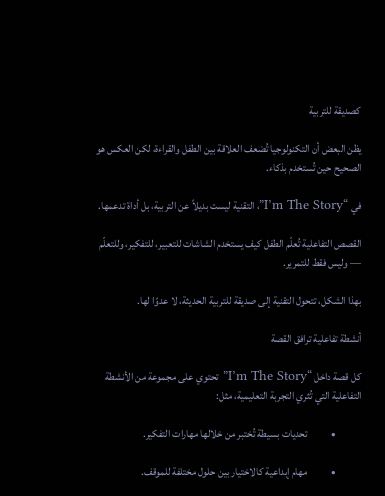كصديقة للتربية

يظن البعض أن التكنولوجيا تُضعف العلاقة بين الطفل والقراءة، لكن العكس هو الصحيح حين تُستخدم بذكاء.

في “I’m The Story”، التقنية ليست بديلاً عن التربية، بل أداة تدعمها.

القصص التفاعلية تُعلّم الطفل كيف يستخدم الشاشات للتعبير، للتفكير، وللتعلّم — وليس فقط للتمرير.

بهذا الشكل، تتحول التقنية إلى صديقة للتربية الحديثة، لا عدوًا لها.

أنشطة تفاعلية ترافق القصة

كل قصة داخل “I’m The Story” تحتوي على مجموعة من الأنشطة التفاعلية التي تُثري التجربة التعليمية، مثل:

            •           تحديات بسيطة تُختبر من خلالها مهارات التفكير.

            •           مهام إبداعية كالاختيار بين حلول مختلفة للموقف.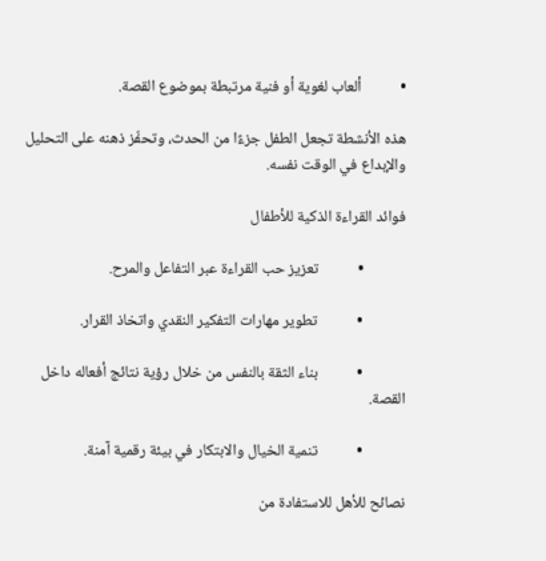•           ألعاب لغوية أو فنية مرتبطة بموضوع القصة.

هذه الأنشطة تجعل الطفل جزءًا من الحدث، وتحفّز ذهنه على التحليل والإبداع في الوقت نفسه.

فوائد القراءة الذكية للأطفال

            •           تعزيز حب القراءة عبر التفاعل والمرح.

            •           تطوير مهارات التفكير النقدي واتخاذ القرار.

            •           بناء الثقة بالنفس من خلال رؤية نتائج أفعاله داخل القصة.

            •           تنمية الخيال والابتكار في بيئة رقمية آمنة.

نصائح للأهل للاستفادة من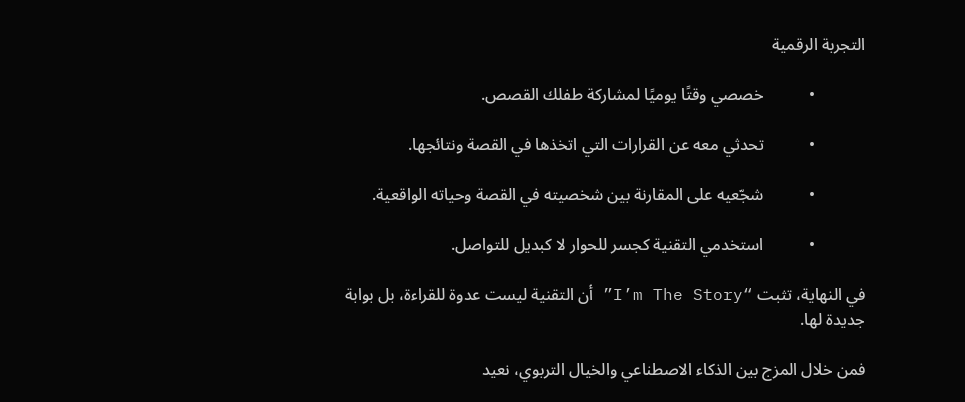التجربة الرقمية

            •           خصصي وقتًا يوميًا لمشاركة طفلك القصص.

            •           تحدثي معه عن القرارات التي اتخذها في القصة ونتائجها.

            •           شجّعيه على المقارنة بين شخصيته في القصة وحياته الواقعية.

            •           استخدمي التقنية كجسر للحوار لا كبديل للتواصل.

في النهاية، تثبت “I’m The Story” أن التقنية ليست عدوة للقراءة، بل بوابة جديدة لها.

فمن خلال المزج بين الذكاء الاصطناعي والخيال التربوي، نعيد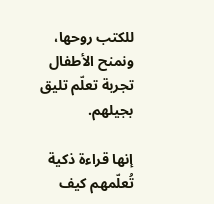للكتب روحها، ونمنح الأطفال تجربة تعلّم تليق بجيلهم.

إنها قراءة ذكية تُعلّمهم كيف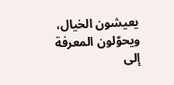يعيشون الخيال، ويحوّلون المعرفة إلى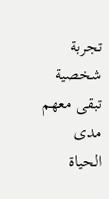تجربة شخصية تبقى معهم مدى الحياة